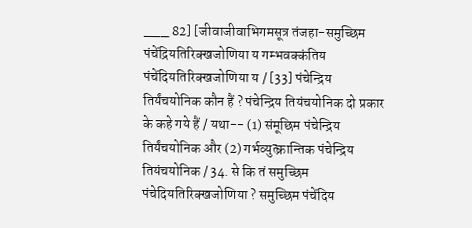___ 82] [जीवाजीवाभिगमसूत्र तंजहा-समुच्छिम पंचेंद्रियतिरिक्खजोणिया य गम्भवक्कंतिय पंचेंदियतिरिक्खजोणिया य / [33] पंचेन्द्रिय तिर्यंचयोनिक कौन हैं ? पंचेन्द्रिय तियंचयोनिक दो प्रकार के कहे गये हैं / यथा-- (1) संमूछिम पंचेन्द्रिय तिर्यंचयोनिक और (2) गर्भव्युत्क्रान्तिक पंचेन्द्रिय तियंचयोनिक / 34. से कि तं समुच्छिम पंचेदियतिरिक्खजोणिया ? समुच्छिम पंचेंदिय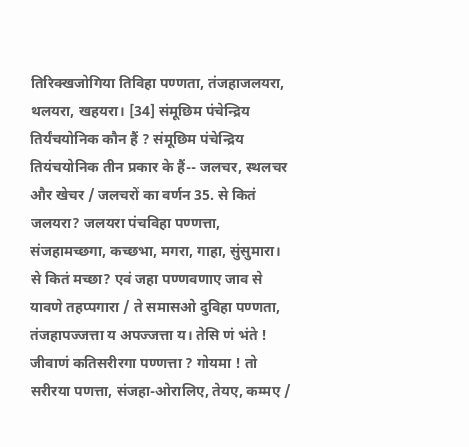तिरिक्खजोगिया तिविहा पण्णता, तंजहाजलयरा, थलयरा, खहयरा। [34] संमूछिम पंचेन्द्रिय तिर्यंचयोनिक कौन हैं ? संमूछिम पंचेन्द्रिय तियंचयोनिक तीन प्रकार के हैं-- जलचर, स्थलचर और खेचर / जलचरों का वर्णन 35. से कितं जलयरा? जलयरा पंचविहा पण्णत्ता, संजहामच्छगा, कच्छभा, मगरा, गाहा, सुंसुमारा। से कितं मच्छा? एवं जहा पण्णवणाए जाव से यावणे तहप्पगारा / ते समासओ दुविहा पण्णता, तंजहापज्जत्ता य अपज्जत्ता य। तेसि णं भंते ! जीवाणं कतिसरीरगा पण्णत्ता ? गोयमा ! तो सरीरया पणत्ता, संजहा-ओरालिए, तेयए, कम्मए /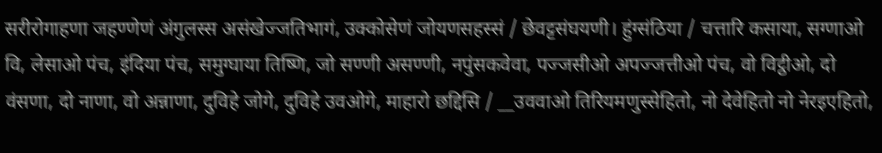सरीरोगाहणा जहण्णेणं अंगुलस्स असंखेज्जतिभागं, उक्कोसेणं जोयणसहस्सं / छेवट्टसंघयणी। हुंग्संठिया / चत्तारि कसाया, सग्णाओ वि, लेसाओ पंच, इंदिया पंच, समुग्घाया तिष्णि, जो सण्णी असण्णी, नपुंसकवेवा, पज्जसीओ अपज्जत्तीओ पंच, वो विट्ठीओ, दो वंसणा, दो नाणा, वो अन्नाणा, दुविहे जोगे, दुविहे उवओगे, माहारो छद्दिसि / __उववाओ तिरियमणुस्सेहितो, नो देवेहितो नो नेरइएहितो,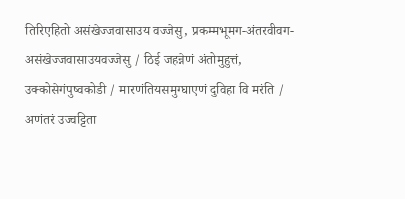तिरिएहितो असंखेज्जवासाउय वज्जेसु, प्रकम्मभूमग-अंतरवीवग-असंखेज्जवासाउयवज्जेसु / ठिई जहन्नेणं अंतोमुहुत्तं, उक्कोसेगंपुष्वकोडी / मारणंतियसमुग्घाएणं दुविहा वि मरंति / अणंतरं उज्वट्टिता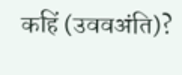कहिं (उववअंति)?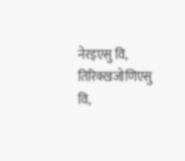नेरइएसु वि, तिरिक्खजोणिएसु वि,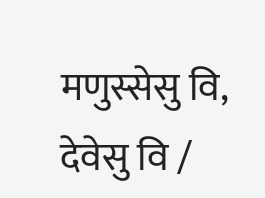मणुस्सेसु वि, देवेसु वि /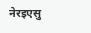नेरइएसु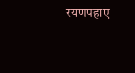रयणपहाए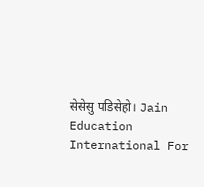सेसेसु पडिसेहो। Jain Education International For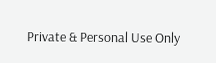Private & Personal Use Only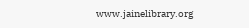www.jainelibrary.org